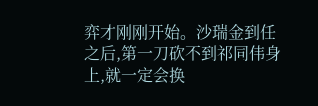弈才刚刚开始。沙瑞金到任之后,第一刀砍不到祁同伟身上,就一定会换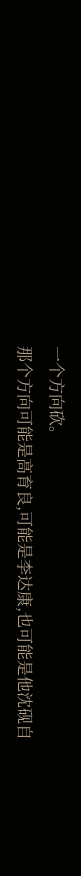一个方向砍。
那个方向可能是高育良,可能是李达康,也可能是他沈砚自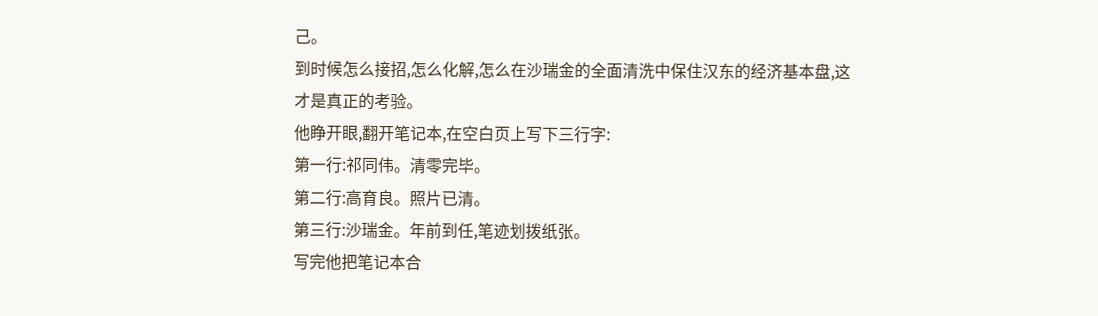己。
到时候怎么接招,怎么化解,怎么在沙瑞金的全面清洗中保住汉东的经济基本盘,这才是真正的考验。
他睁开眼,翻开笔记本,在空白页上写下三行字:
第一行:祁同伟。清零完毕。
第二行:高育良。照片已清。
第三行:沙瑞金。年前到任,笔迹划拨纸张。
写完他把笔记本合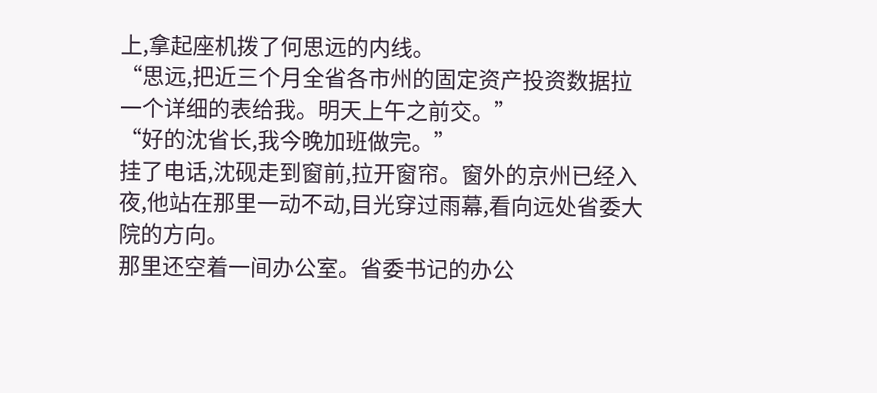上,拿起座机拨了何思远的内线。
“思远,把近三个月全省各市州的固定资产投资数据拉一个详细的表给我。明天上午之前交。”
“好的沈省长,我今晚加班做完。”
挂了电话,沈砚走到窗前,拉开窗帘。窗外的京州已经入夜,他站在那里一动不动,目光穿过雨幕,看向远处省委大院的方向。
那里还空着一间办公室。省委书记的办公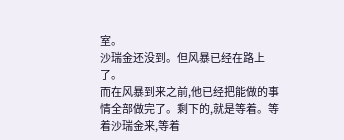室。
沙瑞金还没到。但风暴已经在路上了。
而在风暴到来之前,他已经把能做的事情全部做完了。剩下的,就是等着。等着沙瑞金来,等着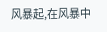风暴起,在风暴中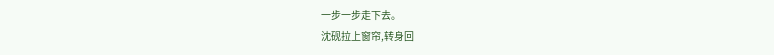一步一步走下去。
沈砚拉上窗帘,转身回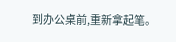到办公桌前,重新拿起笔。